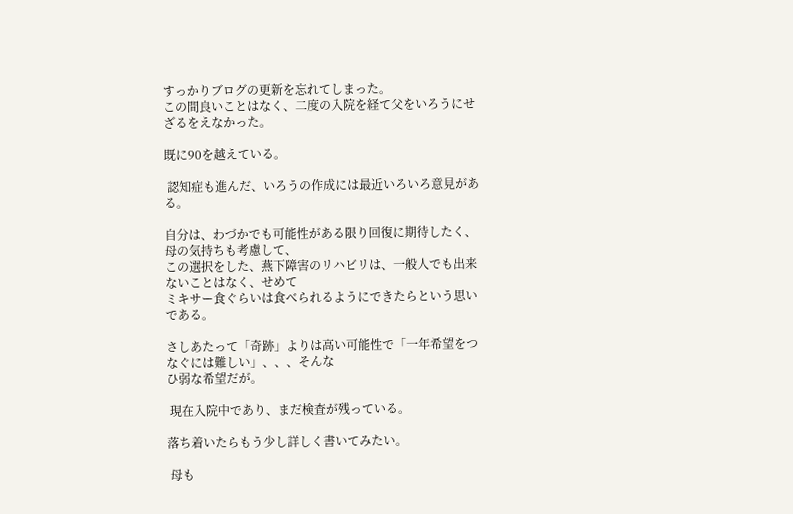すっかりブログの更新を忘れてしまった。
この間良いことはなく、二度の入院を経て父をいろうにせざるをえなかった。

既に90を越えている。

 認知症も進んだ、いろうの作成には最近いろいろ意見がある。

自分は、わづかでも可能性がある限り回復に期待したく、母の気持ちも考慮して、
この選択をした、燕下障害のリハビリは、一般人でも出来ないことはなく、せめて
ミキサー食ぐらいは食べられるようにできたらという思いである。

さしあたって「奇跡」よりは高い可能性で「一年希望をつなぐには難しい」、、、そんな
ひ弱な希望だが。

 現在入院中であり、まだ検査が残っている。

落ち着いたらもう少し詳しく書いてみたい。

 母も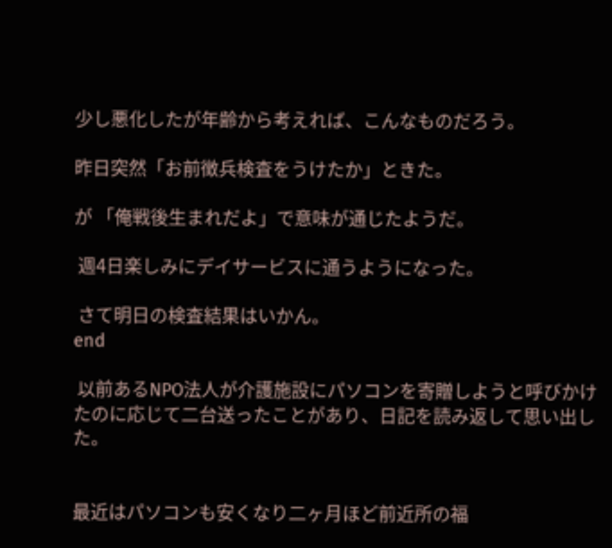少し悪化したが年齢から考えれば、こんなものだろう。

昨日突然「お前徴兵検査をうけたか」ときた。

が 「俺戦後生まれだよ」で意味が通じたようだ。

 週4日楽しみにデイサービスに通うようになった。

 さて明日の検査結果はいかん。
end

 以前あるNPO法人が介護施設にパソコンを寄贈しようと呼びかけたのに応じて二台送ったことがあり、日記を読み返して思い出した。


最近はパソコンも安くなり二ヶ月ほど前近所の福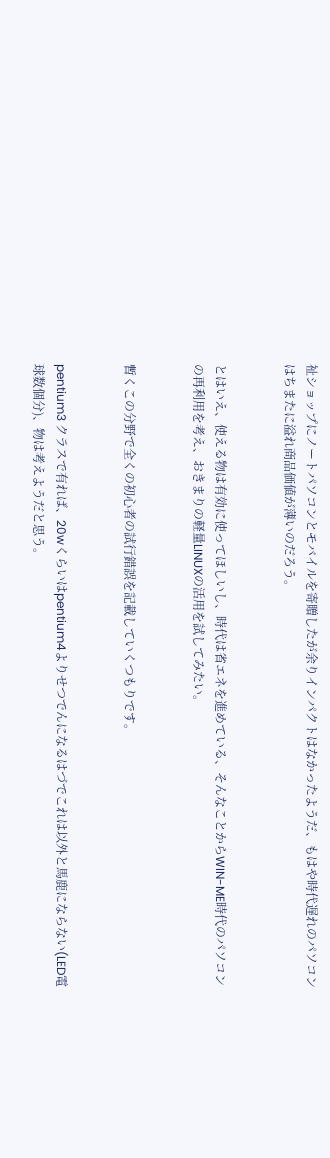祉ショップにノートパソコンとモバイルを寄贈したが余りインパクトはなかったようだ、もはや時代遅れのパソコンはちまたに溢れ商品価値が薄いのだろう。


とはいえ、使える物は有効に使ってほしいし、時代は省エネを進めている、そんなことからWIN-ME時代のパソコンの再利用を考え、おきまりの軽量LINUXの活用を試してみたい。


暫くこの分野で全くの初心者の試行錯誤を記載していくつもりです。


pentium3 クラスで有れば、20wくらいはpentium4よりせつでんになるはづでこれは以外と馬鹿にならない(LED電球数個分)、物は考えようだと思う。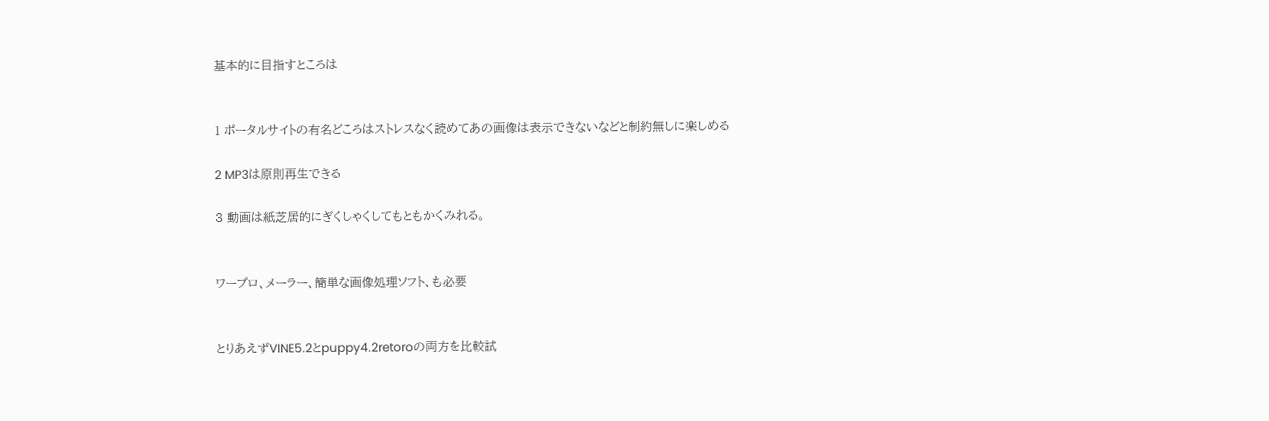基本的に目指すところは


1 ポータルサイトの有名どころはストレスなく読めてあの画像は表示できないなどと制約無しに楽しめる

2 MP3は原則再生できる

3 動画は紙芝居的にぎくしゃくしてもともかくみれる。


ワープロ、メーラー、簡単な画像処理ソフト、も必要


とりあえずVINE5.2とpuppy4.2retoroの両方を比較試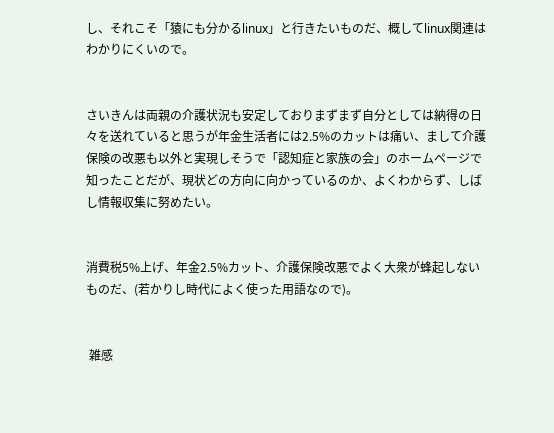し、それこそ「猿にも分かるlinux」と行きたいものだ、概してlinux関連はわかりにくいので。


さいきんは両親の介護状況も安定しておりまずまず自分としては納得の日々を送れていると思うが年金生活者には2.5%のカットは痛い、まして介護保険の改悪も以外と実現しそうで「認知症と家族の会」のホームページで知ったことだが、現状どの方向に向かっているのか、よくわからず、しばし情報収集に努めたい。


消費税5%上げ、年金2.5%カット、介護保険改悪でよく大衆が蜂起しないものだ、(若かりし時代によく使った用語なので)。


 雑感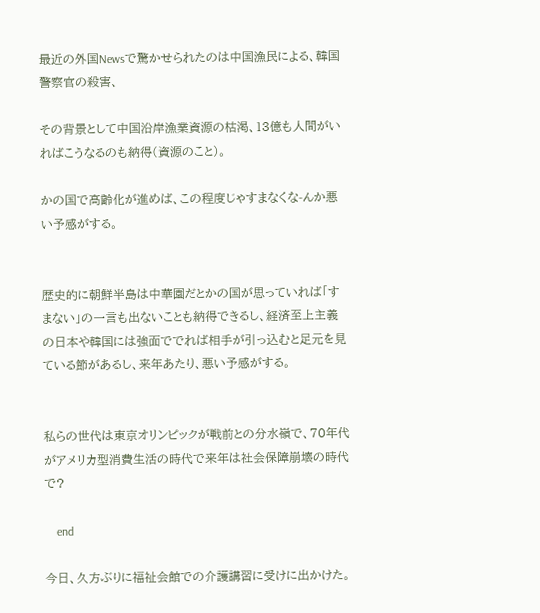最近の外国Newsで驚かせられたのは中国漁民による、韓国警察官の殺害、

その背景として中国沿岸漁業資源の枯渇、13億も人間がいればこうなるのも納得(資源のこと)。

かの国で高齢化が進めば、この程度じゃすまなくな-んか悪い予感がする。


歴史的に朝鮮半島は中華園だとかの国が思っていれば「すまない」の一言も出ないことも納得できるし、経済至上主義の日本や韓国には強面ででれば相手が引っ込むと足元を見ている節があるし、来年あたり、悪い予感がする。


私らの世代は東京オリンピックが戦前との分水嶺で、70年代がアメリカ型消費生活の時代で来年は社会保障崩壊の時代で?

    end

今日、久方ぶりに福祉会館での介護講習に受けに出かけた。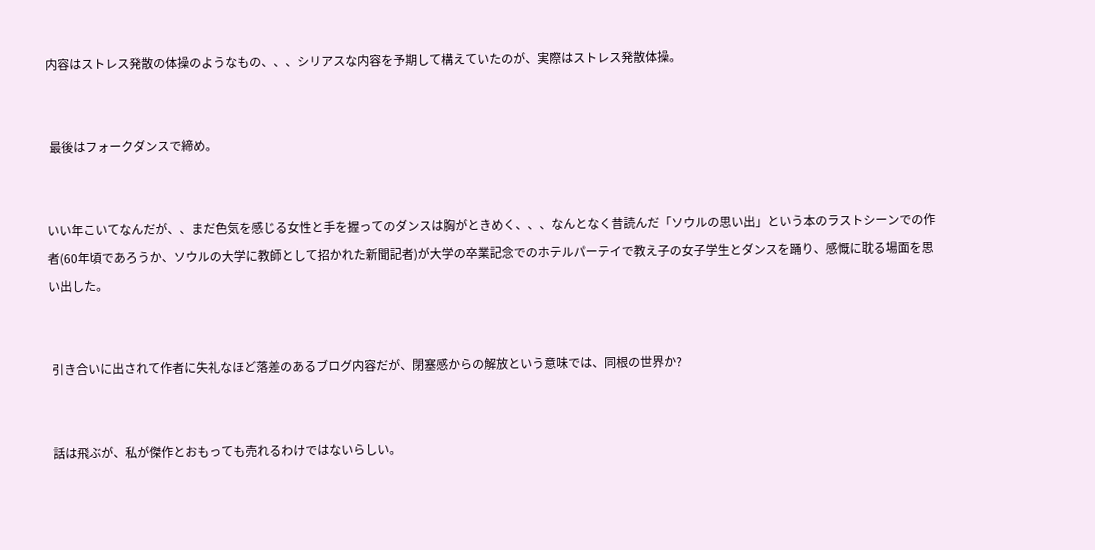内容はストレス発散の体操のようなもの、、、シリアスな内容を予期して構えていたのが、実際はストレス発散体操。


 最後はフォークダンスで締め。


いい年こいてなんだが、、まだ色気を感じる女性と手を握ってのダンスは胸がときめく、、、なんとなく昔読んだ「ソウルの思い出」という本のラストシーンでの作者(60年頃であろうか、ソウルの大学に教師として招かれた新聞記者)が大学の卒業記念でのホテルパーテイで教え子の女子学生とダンスを踊り、感慨に耽る場面を思い出した。


 引き合いに出されて作者に失礼なほど落差のあるブログ内容だが、閉塞感からの解放という意味では、同根の世界か?


 話は飛ぶが、私が傑作とおもっても売れるわけではないらしい。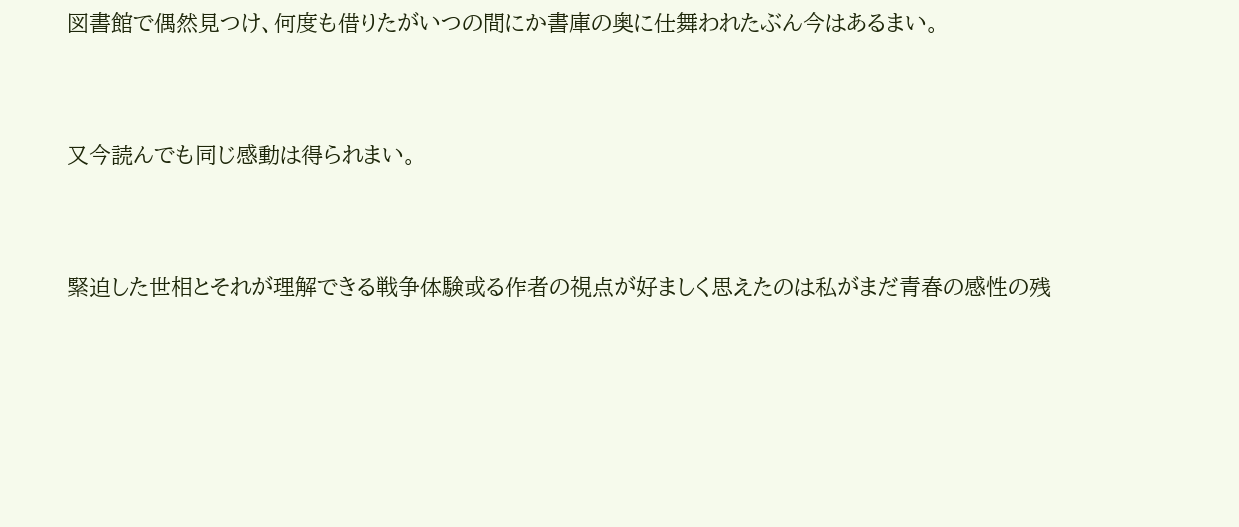図書館で偶然見つけ、何度も借りたがいつの間にか書庫の奥に仕舞われたぶん今はあるまい。


又今読んでも同じ感動は得られまい。


緊迫した世相とそれが理解できる戦争体験或る作者の視点が好ましく思えたのは私がまだ青春の感性の残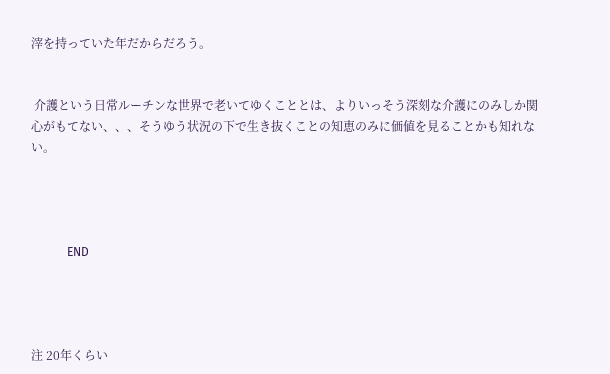滓を持っていた年だからだろう。


 介護という日常ルーチンな世界で老いてゆくこととは、よりいっそう深刻な介護にのみしか関心がもてない、、、そうゆう状況の下で生き抜くことの知恵のみに価値を見ることかも知れない。




            END




注 20年くらい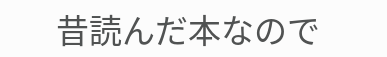昔読んだ本なので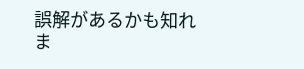誤解があるかも知れま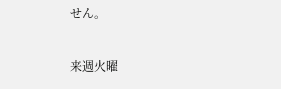せん。

来週火曜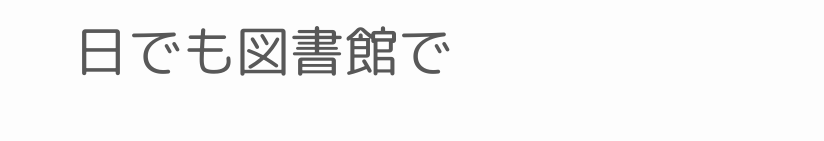日でも図書館で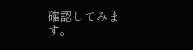確認してみます。